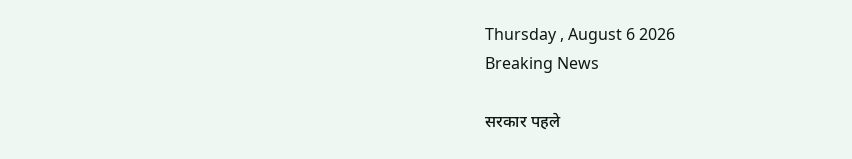Thursday , August 6 2026
Breaking News

सरकार पहले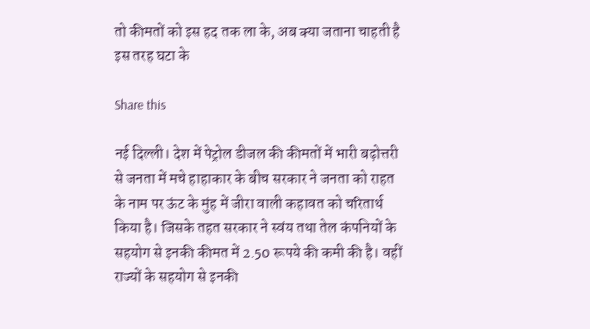तो कीमतों को इस हद तक ला के, अब क्या जताना चाहती है इस तरह घटा के

Share this

नई दिल्ली। देश में पेट्रोल डीजल की कीमतों में भारी बढ़ोत्तरी से जनता में मचे हाहाकार के बीच सरकार ने जनता को राहत के नाम पर ऊंट के मुंह में जीरा वाली कहावत को चरितार्थ किया है। जिसके तहत सरकार ने स्वंय तथा तेल कंपनियों के सहयोग से इनकी कीमत में 2.50 रूपये की कमी की है। वहीं राज्यों के सहयोग से इनकी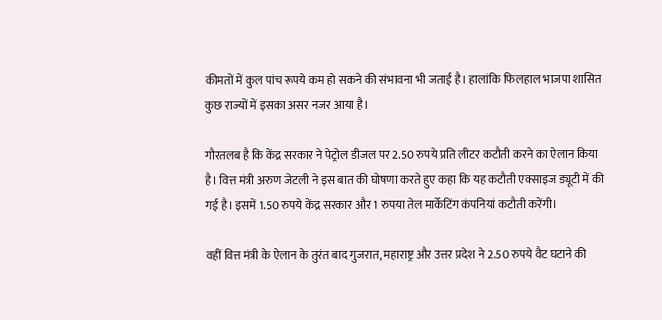कीमतों में कुल पांच रूपये कम हो सकने की संभावना भी जताई है। हालांकि फिलहाल भाजपा शासित कुछ राज्यों में इसका असर नजर आया है।

गौरतलब है कि केंद्र सरकार ने पेट्रोल डीजल पर 2.50 रुपये प्रति लीटर कटौती करने का ऐलान किया है। वित्त मंत्री अरुण जेटली ने इस बात की घोषणा करते हुए कहा कि यह कटौती एक्साइज ड्यूटी में की गई है। इसमें 1.50 रुपये केंद्र सरकार और 1 रुपया तेल मार्केटिंग कंपनियां कटौती करेंगी।

वहीं वित्त मंत्री के ऐलान के तुरंत बाद गुजरात, महाराष्ट्र और उत्तर प्रदेश ने 2.50 रुपये वैट घटाने की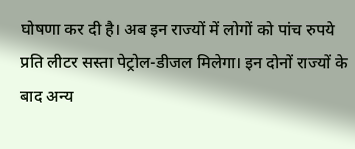घोषणा कर दी है। अब इन राज्यों में लोगों को पांच रुपये प्रति लीटर सस्ता पेट्रोल-डीजल मिलेगा। इन दोनों राज्यों के बाद अन्य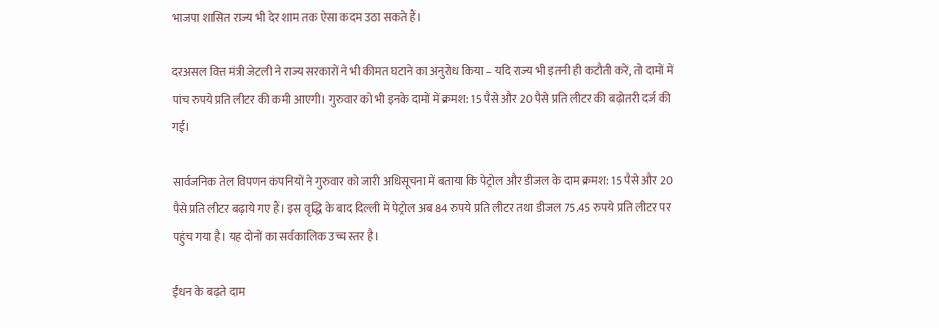भाजपा शासित राज्य भी देर शाम तक ऐसा कदम उठा सकते हैं।

दरअसल वित्त मंत्री जेटली ने राज्य सरकारों ने भी कीमत घटाने का अनुरोध किया – यदि राज्य भी इतनी ही कटौती करें, तो दामों में पांच रुपये प्रति लीटर की कमी आएगी। गुरुवार को भी इनके दामों में क्रमश: 15 पैसे और 20 पैसे प्रति लीटर की बढ़ोतरी दर्ज की गई।

सार्वजनिक तेल विपणन कंपनियों ने गुरुवार को जारी अधिसूचना में बताया कि पेट्रोल और डीजल के दाम क्रमश: 15 पैसे और 20 पैसे प्रति लीटर बढ़ाये गए हैं। इस वृद्धि के बाद दिल्ली में पेट्रोल अब 84 रुपये प्रति लीटर तथा डीजल 75.45 रुपये प्रति लीटर पर पहुंच गया है। यह दोनों का सर्वकालिक उच्च स्तर है।

ईंधन के बढ़ते दाम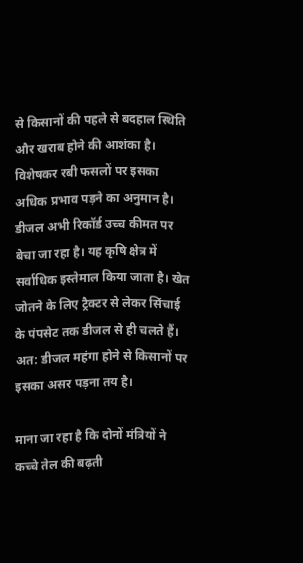से किसानों की पहले से बदहाल स्थिति और खराब होने की आशंका है। विशेषकर रबी फसलों पर इसका अधिक प्रभाव पड़ने का अनुमान है। डीजल अभी रिकॉर्ड उच्च कीमत पर बेचा जा रहा है। यह कृषि क्षेत्र में सर्वाधिक इस्तेमाल किया जाता है। खेत जोतने के लिए ट्रैक्टर से लेकर सिंचाई के पंपसेट तक डीजल से ही चलते हैं। अत: डीजल महंगा होने से किसानों पर इसका असर पड़ना तय है।

माना जा रहा है कि दोनों मंत्रियों ने कच्चे तेल की बढ़ती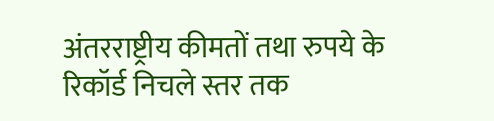अंतरराष्ट्रीय कीमतों तथा रुपये के रिकॉर्ड निचले स्तर तक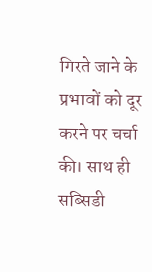गिरते जाने के प्रभावों को दूर करने पर चर्चा की। साथ ही सब्सिडी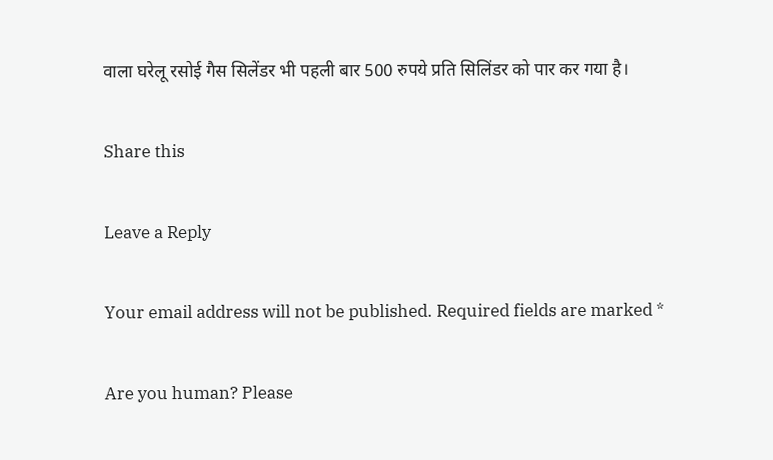वाला घरेलू रसोई गैस सिलेंडर भी पहली बार 500 रुपये प्रति सिलिंडर को पार कर गया है।

Share this

Leave a Reply

Your email address will not be published. Required fields are marked *

Are you human? Please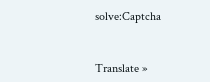solve:Captcha


Translate »